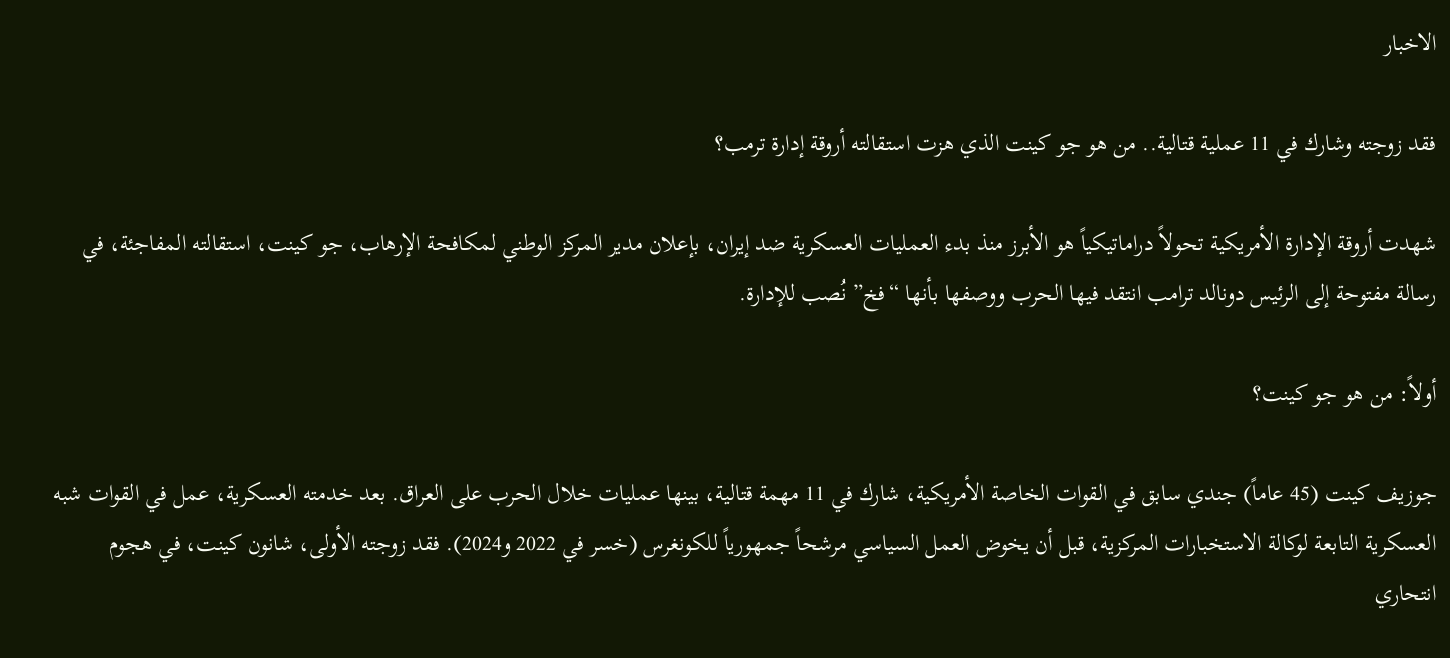الاخبار

فقد زوجته وشارك في 11 عملية قتالية.. من هو جو كينت الذي هزت استقالته أروقة إدارة ترمب؟

شهدت أروقة الإدارة الأمريكية تحولاً دراماتيكياً هو الأبرز منذ بدء العمليات العسكرية ضد إيران، بإعلان مدير المركز الوطني لمكافحة الإرهاب، جو كينت، استقالته المفاجئة، في رسالة مفتوحة إلى الرئيس دونالد ترامب انتقد فيها الحرب ووصفها بأنها “فخ” نُصب للإدارة.

أولاً: من هو جو كينت؟

جوزيف كينت (45 عاماً) جندي سابق في القوات الخاصة الأمريكية، شارك في 11 مهمة قتالية، بينها عمليات خلال الحرب على العراق. بعد خدمته العسكرية، عمل في القوات شبه العسكرية التابعة لوكالة الاستخبارات المركزية، قبل أن يخوض العمل السياسي مرشحاً جمهورياً للكونغرس (خسر في 2022 و2024). فقد زوجته الأولى، شانون كينت، في هجوم انتحاري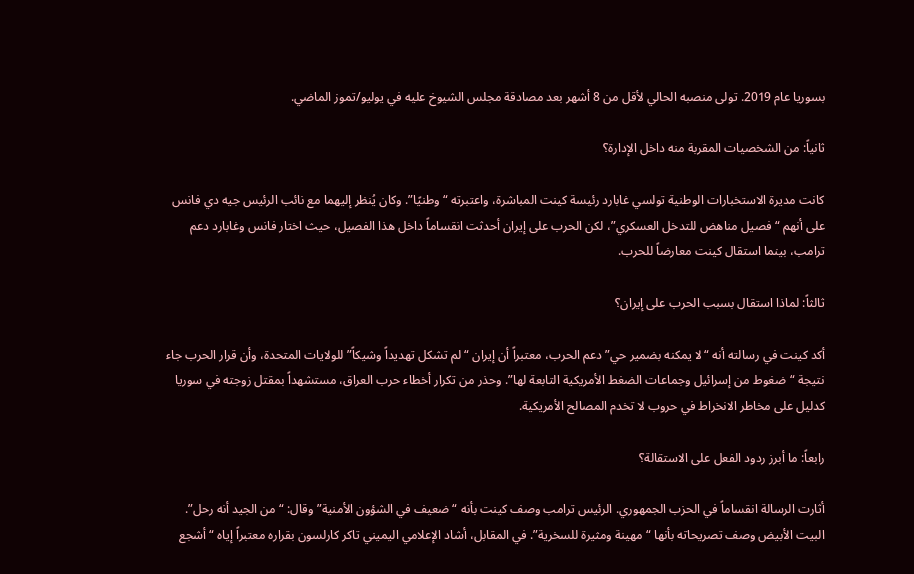بسوريا عام 2019. تولى منصبه الحالي لأقل من 8 أشهر بعد مصادقة مجلس الشيوخ عليه في يوليو/تموز الماضي.

ثانياً: من الشخصيات المقربة منه داخل الإدارة؟

كانت مديرة الاستخبارات الوطنية تولسي غابارد رئيسة كينت المباشرة، واعتبرته “وطنيًا”. وكان يُنظر إليهما مع نائب الرئيس جيه دي فانس على أنهم “فصيل مناهض للتدخل العسكري”، لكن الحرب على إيران أحدثت انقساماً داخل هذا الفصيل، حيث اختار فانس وغابارد دعم ترامب، بينما استقال كينت معارضاً للحرب.

ثالثاً: لماذا استقال بسبب الحرب على إيران؟

أكد كينت في رسالته أنه “لا يمكنه بضمير حي” دعم الحرب، معتبراً أن إيران “لم تشكل تهديداً وشيكاً” للولايات المتحدة، وأن قرار الحرب جاء نتيجة “ضغوط من إسرائيل وجماعات الضغط الأمريكية التابعة لها”. وحذر من تكرار أخطاء حرب العراق، مستشهداً بمقتل زوجته في سوريا كدليل على مخاطر الانخراط في حروب لا تخدم المصالح الأمريكية.

رابعاً: ما أبرز ردود الفعل على الاستقالة؟

أثارت الرسالة انقساماً في الحزب الجمهوري. الرئيس ترامب وصف كينت بأنه “ضعيف في الشؤون الأمنية” وقال: “من الجيد أنه رحل”. البيت الأبيض وصف تصريحاته بأنها “مهينة ومثيرة للسخرية”. في المقابل، أشاد الإعلامي اليميني تاكر كارلسون بقراره معتبراً إياه “أشجع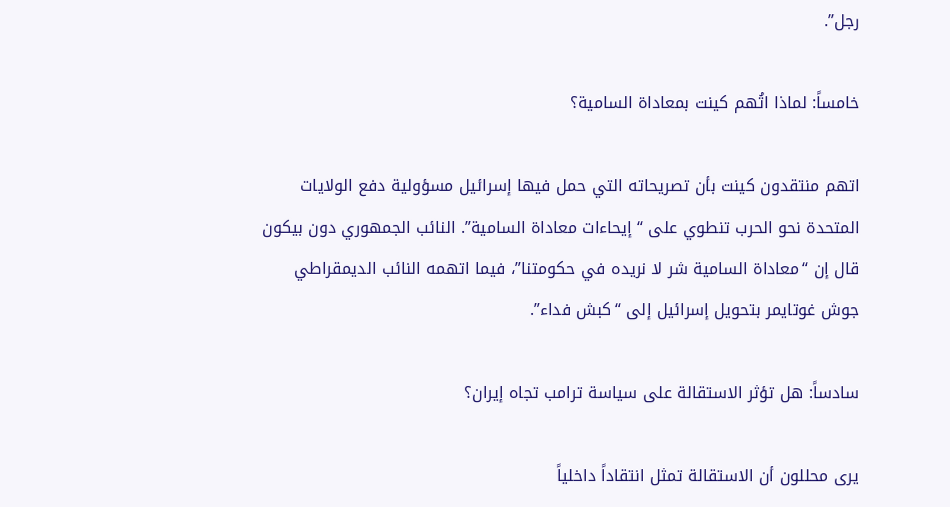رجل”.

خامساً: لماذا اتُهم كينت بمعاداة السامية؟

اتهم منتقدون كينت بأن تصريحاته التي حمل فيها إسرائيل مسؤولية دفع الولايات المتحدة نحو الحرب تنطوي على “إيحاءات معاداة السامية”. النائب الجمهوري دون بيكون قال إن “معاداة السامية شر لا نريده في حكومتنا”، فيما اتهمه النائب الديمقراطي جوش غوتايمر بتحويل إسرائيل إلى “كبش فداء”.

سادساً: هل تؤثر الاستقالة على سياسة ترامب تجاه إيران؟

يرى محللون أن الاستقالة تمثل انتقاداً داخلياً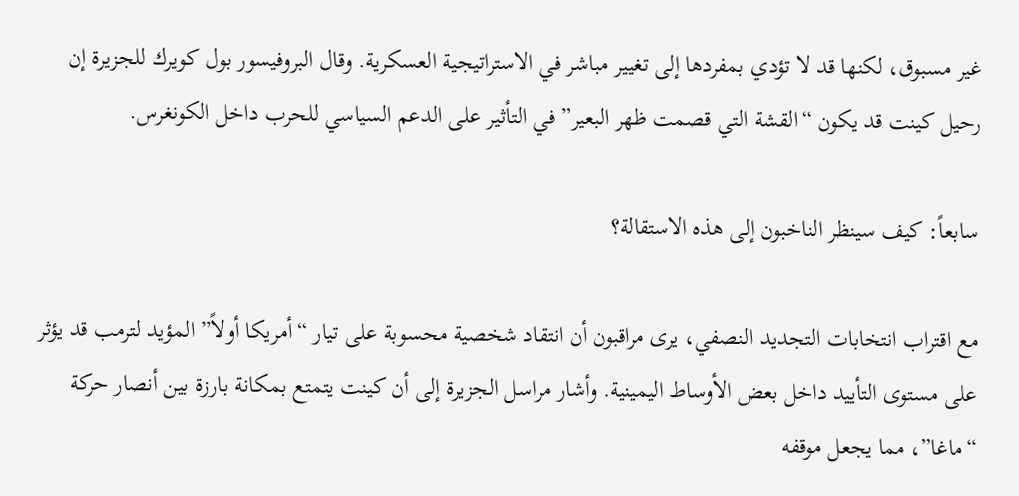غير مسبوق، لكنها قد لا تؤدي بمفردها إلى تغيير مباشر في الاستراتيجية العسكرية. وقال البروفيسور بول كويرك للجزيرة إن رحيل كينت قد يكون “القشة التي قصمت ظهر البعير” في التأثير على الدعم السياسي للحرب داخل الكونغرس.

سابعاً: كيف سينظر الناخبون إلى هذه الاستقالة؟

مع اقتراب انتخابات التجديد النصفي، يرى مراقبون أن انتقاد شخصية محسوبة على تيار “أمريكا أولاً” المؤيد لترمب قد يؤثر على مستوى التأييد داخل بعض الأوساط اليمينية. وأشار مراسل الجزيرة إلى أن كينت يتمتع بمكانة بارزة بين أنصار حركة “ماغا”، مما يجعل موقفه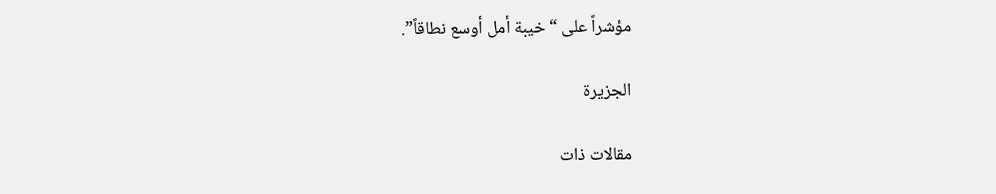مؤشراً على “خيبة أمل أوسع نطاقاً”.

الجزيرة

مقالات ذات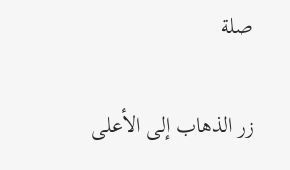صلة

زر الذهاب إلى الأعلى